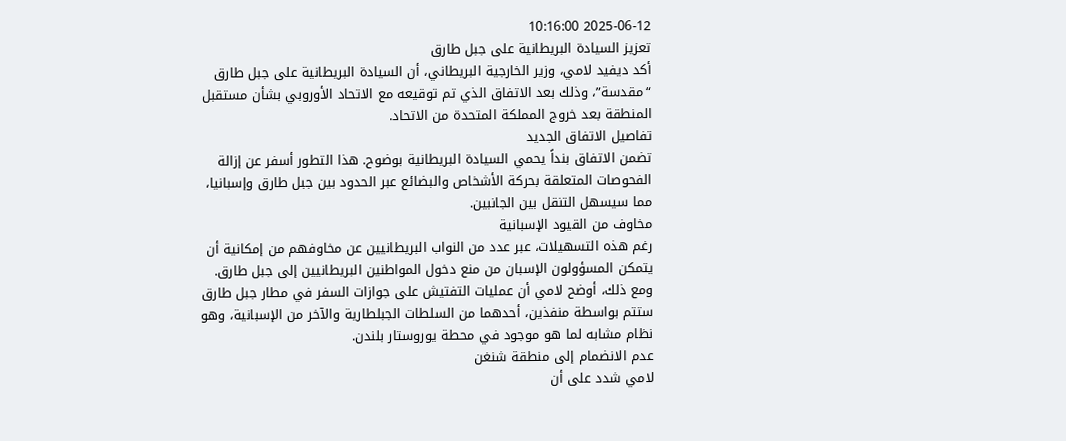2025-06-12 10:16:00
تعزيز السيادة البريطانية على جبل طارق
أكد ديفيد لامي، وزير الخارجية البريطاني، أن السيادة البريطانية على جبل طارق “مقدسة”، وذلك بعد الاتفاق الذي تم توقيعه مع الاتحاد الأوروبي بشأن مستقبل المنطقة بعد خروج المملكة المتحدة من الاتحاد.
تفاصيل الاتفاق الجديد
تضمن الاتفاق بنداً يحمي السيادة البريطانية بوضوح. هذا التطور أسفر عن إزالة الفحوصات المتعلقة بحركة الأشخاص والبضائع عبر الحدود بين جبل طارق وإسبانيا، مما سيسهل التنقل بين الجانبين.
مخاوف من القيود الإسبانية
رغم هذه التسهيلات، عبر عدد من النواب البريطانيين عن مخاوفهم من إمكانية أن يتمكن المسؤولون الإسبان من منع دخول المواطنين البريطانيين إلى جبل طارق. ومع ذلك، أوضح لامي أن عمليات التفتيش على جوازات السفر في مطار جبل طارق ستتم بواسطة منفذين، أحدهما من السلطات الجبلطارية والآخر من الإسبانية، وهو نظام مشابه لما هو موجود في محطة يوروستار بلندن.
عدم الانضمام إلى منطقة شنغن
لامي شدد على أن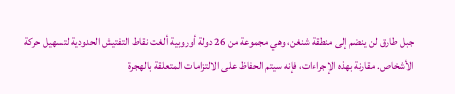جبل طارق لن ينضم إلى منطقة شنغن، وهي مجموعة من 26 دولة أوروبية ألغت نقاط التفتيش الحدودية لتسهيل حركة الأشخاص. مقارنة بهذه الإجراءات، فإنه سيتم الحفاظ على الالتزامات المتعلقة بالهجرة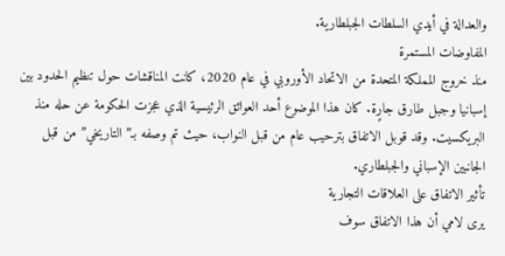والعدالة في أيدي السلطات الجبلطارية.
المفاوضات المستمرة
منذ خروج المملكة المتحدة من الاتحاد الأوروبي في عام 2020، كانت المناقشات حول تنظيم الحدود بين إسبانيا وجبل طارق جارٍة. كان هذا الموضوع أحد العوائق الرئيسية الذي عجزت الحكومة عن حله منذ البريكسيت. وقد قوبل الاتفاق بترحيب عام من قبل النواب، حيث تم وصفه بـ”التاريخي” من قبل الجانبين الإسباني والجبلطاري.
تأثير الاتفاق على العلاقات التجارية
يرى لامي أن هذا الاتفاق سوف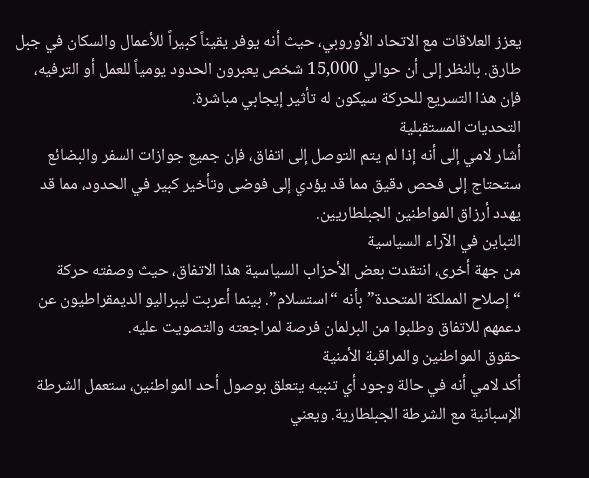يعزز العلاقات مع الاتحاد الأوروبي، حيث أنه يوفر يقيناً كبيراً للأعمال والسكان في جبل طارق. بالنظر إلى أن حوالي 15,000 شخص يعبرون الحدود يومياً للعمل أو الترفيه، فإن هذا التسريع للحركة سيكون له تأثير إيجابي مباشرة.
التحديات المستقبلية
أشار لامي إلى أنه إذا لم يتم التوصل إلى اتفاق، فإن جميع جوازات السفر والبضائع ستحتاج إلى فحص دقيق مما قد يؤدي إلى فوضى وتأخير كبير في الحدود، مما قد يهدد أرزاق المواطنين الجبلطاريين.
التباين في الآراء السياسية
من جهة أخرى، انتقدت بعض الأحزاب السياسية هذا الاتفاق، حيث وصفته حركة “إصلاح المملكة المتحدة” بأنه “استسلام”. بينما أعربت ليبراليو الديمقراطيون عن دعمهم للاتفاق وطلبوا من البرلمان فرصة لمراجعته والتصويت عليه.
حقوق المواطنين والمراقبة الأمنية
أكد لامي أنه في حالة وجود أي تنبيه يتعلق بوصول أحد المواطنين، ستعمل الشرطة الإسبانية مع الشرطة الجبلطارية. ويعني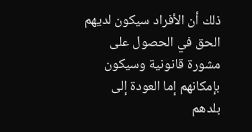ذلك أن الأفراد سيكون لديهم الحق في الحصول على مشورة قانونية وسيكون بإمكانهم إما العودة إلى بلدهم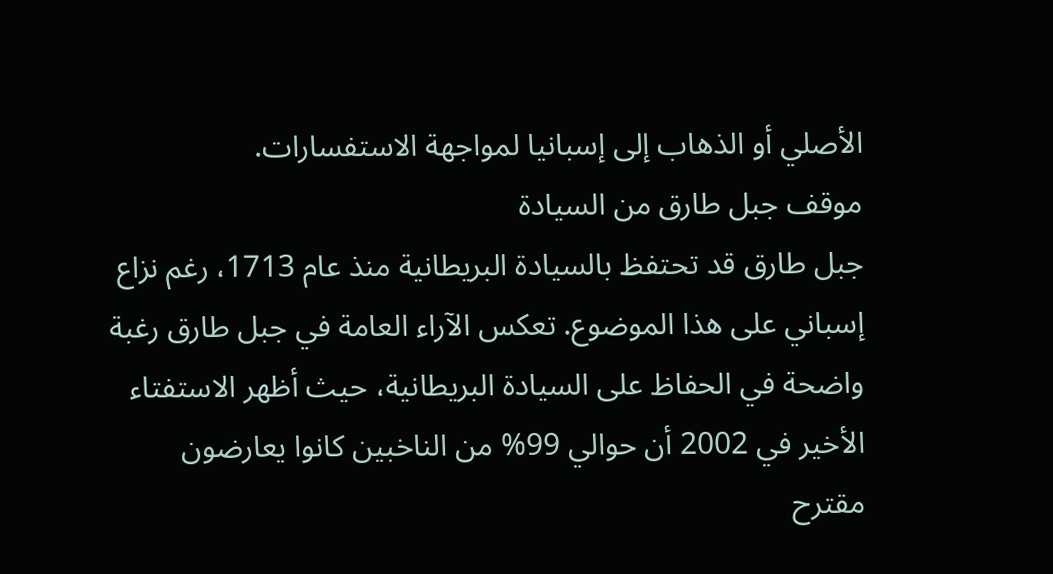الأصلي أو الذهاب إلى إسبانيا لمواجهة الاستفسارات.
موقف جبل طارق من السيادة
جبل طارق قد تحتفظ بالسيادة البريطانية منذ عام 1713، رغم نزاع إسباني على هذا الموضوع. تعكس الآراء العامة في جبل طارق رغبة واضحة في الحفاظ على السيادة البريطانية، حيث أظهر الاستفتاء الأخير في 2002 أن حوالي 99% من الناخبين كانوا يعارضون مقترح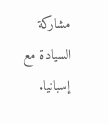مشاركة السيادة مع إسبانيا.